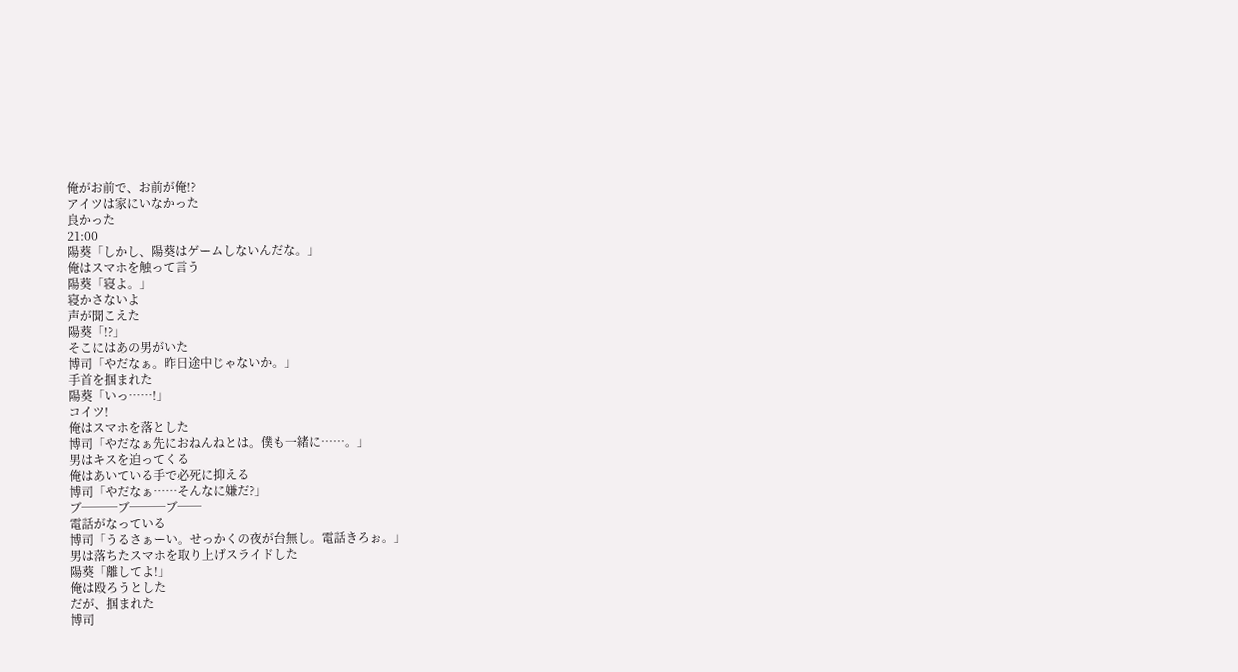俺がお前で、お前が俺!?
アイツは家にいなかった
良かった
21:00
陽葵「しかし、陽葵はゲームしないんだな。」
俺はスマホを触って言う
陽葵「寝よ。」
寝かさないよ
声が聞こえた
陽葵「!?」
そこにはあの男がいた
博司「やだなぁ。昨日途中じゃないか。」
手首を掴まれた
陽葵「いっ……!」
コイツ!
俺はスマホを落とした
博司「やだなぁ先におねんねとは。僕も一緒に……。」
男はキスを迫ってくる
俺はあいている手で必死に抑える
博司「やだなぁ……そんなに嫌だ?」
ブ───ブ───ブ──
電話がなっている
博司「うるさぁーい。せっかくの夜が台無し。電話きろぉ。」
男は落ちたスマホを取り上げスライドした
陽葵「離してよ!」
俺は殴ろうとした
だが、掴まれた
博司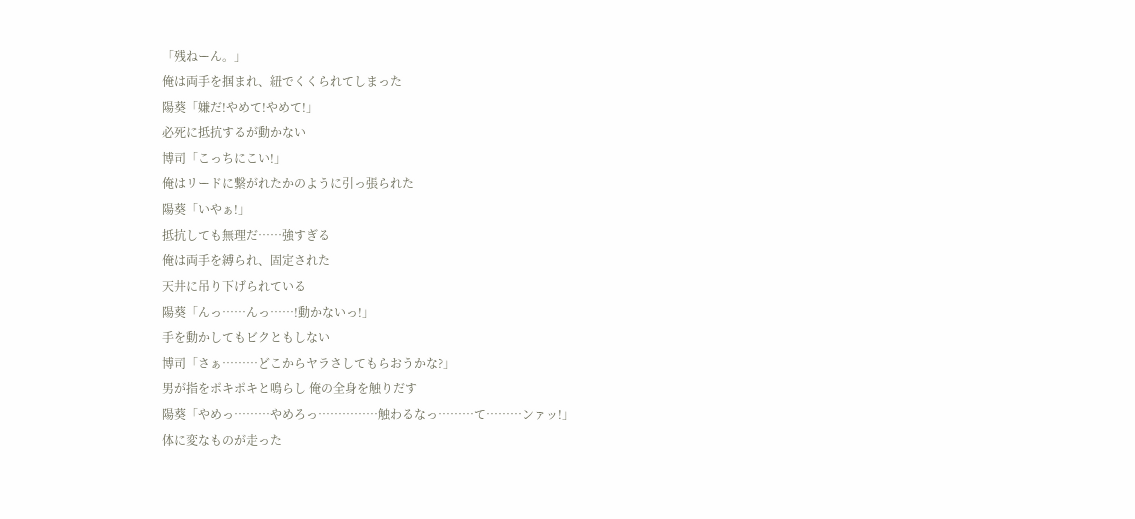「残ねーん。」
俺は両手を掴まれ、紐でくくられてしまった
陽葵「嫌だ!やめて!やめて!」
必死に抵抗するが動かない
博司「こっちにこい!」
俺はリードに繋がれたかのように引っ張られた
陽葵「いやぁ!」
抵抗しても無理だ……強すぎる
俺は両手を縛られ、固定された
天井に吊り下げられている
陽葵「んっ……んっ……!動かないっ!」
手を動かしてもビクともしない
博司「さぁ………どこからヤラさしてもらおうかな?」
男が指をポキポキと鳴らし 俺の全身を触りだす
陽葵「やめっ………やめろっ……………触わるなっ………て………ンァッ!」
体に変なものが走った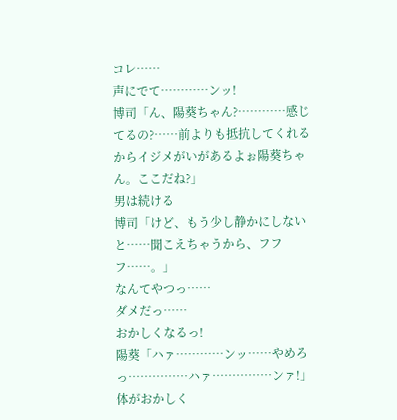コレ……
声にでて…………ンッ!
博司「ん、陽葵ちゃん?…………感じてるの?……前よりも抵抗してくれるからイジメがいがあるよぉ陽葵ちゃん。ここだね?」
男は続ける
博司「けど、もう少し静かにしないと……聞こえちゃうから、フフフ……。」
なんてやつっ……
ダメだっ……
おかしくなるっ!
陽葵「ハァ…………ンッ……やめろっ……………ハァ……………ンァ!」
体がおかしく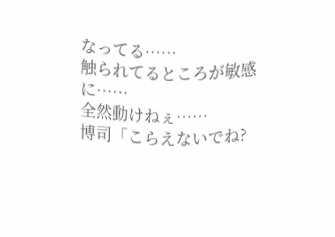なってる……
触られてるところが敏感に……
全然動けねぇ……
博司「こらえないでね?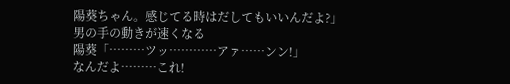陽葵ちゃん。感じてる時はだしてもいいんだよ?」
男の手の動きが速くなる
陽葵「………ツッ…………アァ……ンン!」
なんだよ………これ!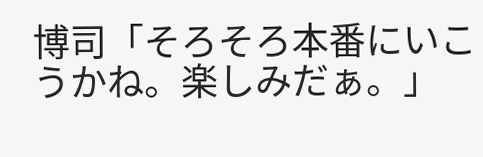博司「そろそろ本番にいこうかね。楽しみだぁ。」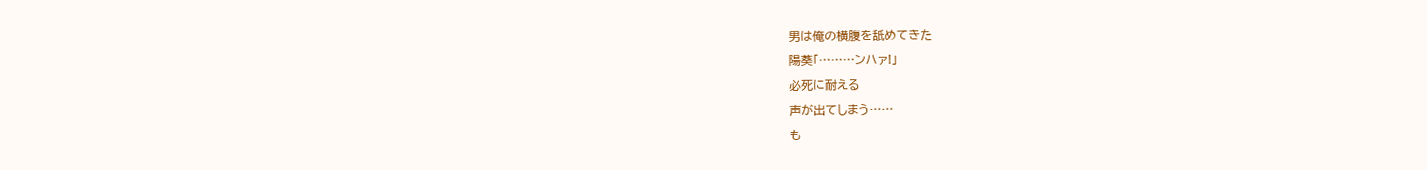男は俺の横腹を舐めてきた
陽葵「………ンハァ!」
必死に耐える
声が出てしまう……
も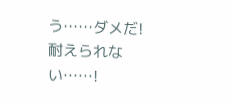う……ダメだ!
耐えられない……!